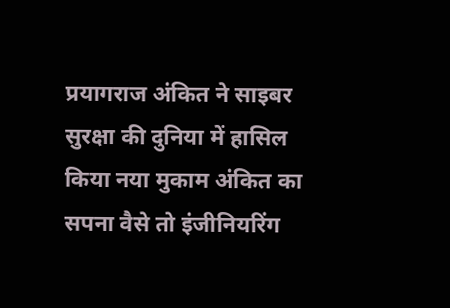प्रयागराज अंकित ने साइबर सुरक्षा की दुनिया में हासिल किया नया मुकाम अंकित का सपना वैसे तो इंजीनियरिंग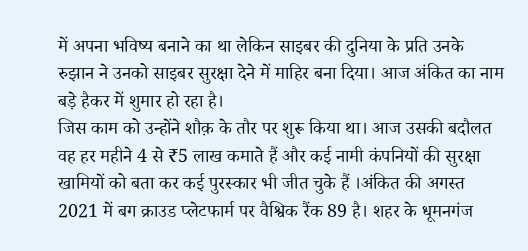में अपना भविष्य बनाने का था लेकिन साइबर की दुनिया के प्रति उनके रुझान ने उनको साइबर सुरक्षा देने में माहिर बना दिया। आज अंकित का नाम बड़े हैकर में शुमार हो रहा है।
जिस काम को उन्होंने शौक़ के तौर पर शुरू किया था। आज उसकी बदौलत वह हर महीने 4 से ₹5 लाख कमाते हैं और कई नामी कंपनियों की सुरक्षा खामियों को बता कर कई पुरस्कार भी जीत चुके हैं ।अंकित की अगस्त 2021 में बग क्राउड प्लेटफार्म पर वैश्विक रैंक 89 है। शहर के धूमनगंज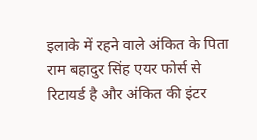इलाके में रहने वाले अंकित के पिता राम बहादुर सिंह एयर फोर्स से रिटायर्ड है और अंकित की इंटर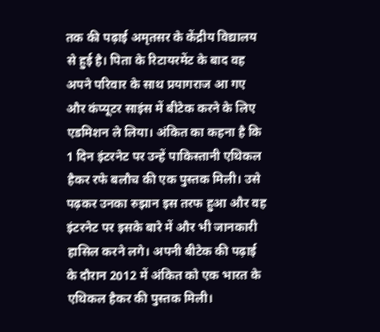तक की पढ़ाई अमृतसर के केंद्रीय विद्यालय से हुई है। पिता के रिटायरमेंट के बाद वह अपने परिवार के साथ प्रयागराज आ गए और कंप्यूटर साइंस में बीटेक करने के लिए एडमिशन ले लिया। अंकित का कहना है कि 1 दिन इंटरनेट पर उन्हें पाकिस्तानी एथिकल हैकर रफे बलौच की एक पुस्तक मिली। उसे पढ़कर उनका रुझान इस तरफ हुआ और वह इंटरनेट पर इसके बारे में और भी जानकारी हासिल करने लगे। अपनी बीटेक की पढ़ाई के दौरान 2012 में अंकित को एक भारत के एथिकल हैकर की पुस्तक मिली।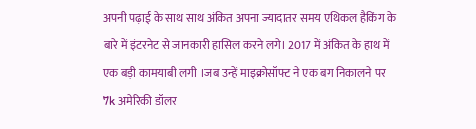अपनी पढ़ाई के साथ साथ अंकित अपना ज्यादातर समय एथिकल हैकिंग के बारे में इंटरनेट से जानकारी हासिल करने लगे। 2017 में अंकित के हाथ में एक बड़ी कामयाबी लगी ।जब उन्हें माइक्रोसॉफ्ट ने एक बग निकालने पर 7k अमेरिकी डॉलर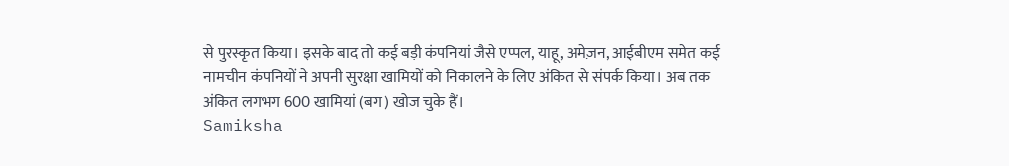से पुरस्कृत किया। इसके बाद तो कई बड़ी कंपनियां जैसे एप्पल, याहू, अमेज़न, आईबीएम समेत कई नामचीन कंपनियों ने अपनी सुरक्षा खामियों को निकालने के लिए अंकित से संपर्क किया। अब तक अंकित लगभग 600 खामियां (बग) खोज चुके हैं।
Samiksha